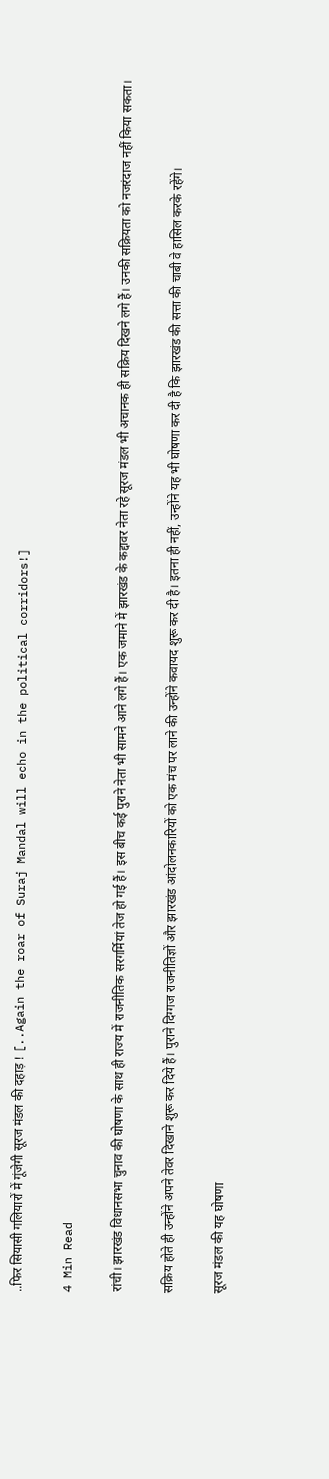..फिर सियासी गलियारों में गूंजेगी सूरज मंडल की दहाड़ ! [..Again the roar of Suraj Mandal will echo in the political corridors!]

4 Min Read

रांची। झारखंड विधानसभा चुनाव की घोषणा के साथ ही राज्य में राजनीतिक सरगर्मियां तेज हो गई हैं। इस बीच कई पुराने नेता भी सामने आने लगे हैं। एक जमाने में झारखंड के कद्दावर नेता रहे सूरज मंडल भी अचानक ही सक्रिय दिखने लगे हैं। उनकी सक्रियता को नजरंदाज नहीं किया सकता।

सक्रिय होते ही उन्होंने अपने तेवर दिखाने शुरू कर दिये हैं। पुराने दिग्गज राजनीतिज्ञों और झारखंड आंदोलनकारियों को एक मंच पर लाने की उन्होंने कवायद शुरू कर दी है। इतना ही नहीं, उन्होंने यह भी घोषणा कर दी है कि झारखंड की सत्ता की चाबी वे हासिल करके रहेंगे।

सूरज मंडल की यह घोषणा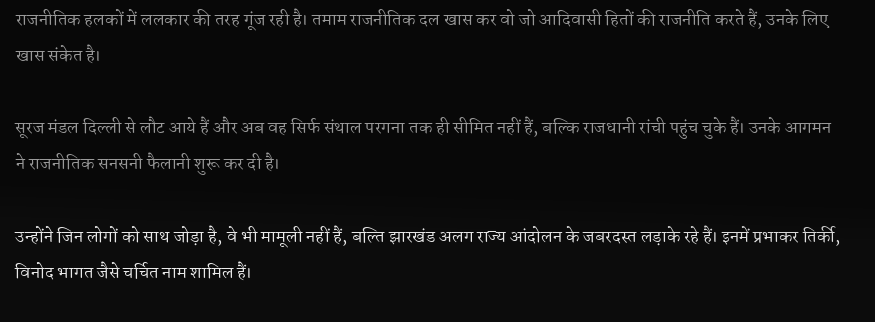राजनीतिक हलकों में ललकार की तरह गूंज रही है। तमाम राजनीतिक दल खास कर वो जो आदिवासी हितों की राजनीति करते हैं, उनके लिए खास संकेत है।

सूरज मंडल दिल्ली से लौट आये हैं और अब वह सिर्फ संथाल परगना तक ही सीमित नहीं हैं, बल्कि राजधानी रांची पहुंच चुके हैं। उनके आगमन ने राजनीतिक सनसनी फैलानी शुरू कर दी है।

उन्होंने जिन लोगों को साथ जोड़ा है, वे भी मामूली नहीं हैं, बल्ति झारखंड अलग राज्य आंदोलन के जबरदस्त लड़ाके रहे हैं। इनमें प्रभाकर तिर्की, विनोद भागत जैसे चर्चित नाम शामिल हैं।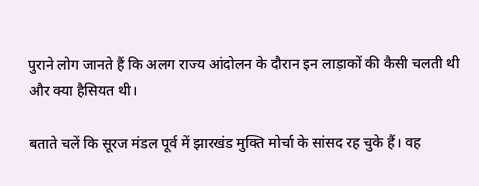पुराने लोग जानते हैं कि अलग राज्य आंदोलन के दौरान इन लाड़ाकों की कैसी चलती थी और क्या हैसियत थी।

बताते चलें कि सूरज मंडल पूर्व में झारखंड मुक्ति मोर्चा के सांसद रह चुके हैं। वह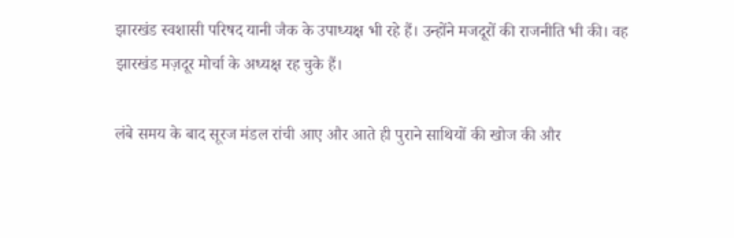झारखंड स्वशासी परिषद यानी जैक के उपाध्यक्ष भी रहे हैं। उन्होंने मजदूरों की राजनीति भी की। वह झारखंड मज़दूर मोर्चा के अध्यक्ष रह चुके हैं।

लंबे समय के बाद सूरज मंडल रांची आए और आते ही पुराने साथियों की खोज की और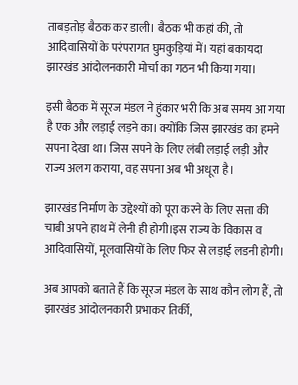ताबड़तोड़ बैठक कर डाली। बैठक भी कहां की, तो आदिवासियों के परंपरागत घुमकुड़ियां में। यहां बकायदा झारखंड आंदोलनकारी मोर्चा का गठन भी किया गया।

इसी बैठक में सूरज मंडल ने हुंकार भरी कि अब समय आ गया है एक और लड़ाई लड़ने का। क्योंकि जिस झारखंड का हमने सपना देखा था। जिस सपने के लिए लंबी लड़ाई लड़ी और राज्य अलग कराया, वह सपना अब भी अधूरा है।

झारखंड निर्माण के उद्देश्यों को पूरा करने के लिए सत्ता की चाबी अपने हाथ में लेनी ही होगी।इस राज्य के विकास व आदिवासियों, मूलवासियों के लिए फिर से लड़ाई लडनी होगी।

अब आपको बताते हैं कि सूरज मंडल के साथ कौन लोग हैं, तो झारखंड आंदोलनकारी प्रभाकर तिर्की,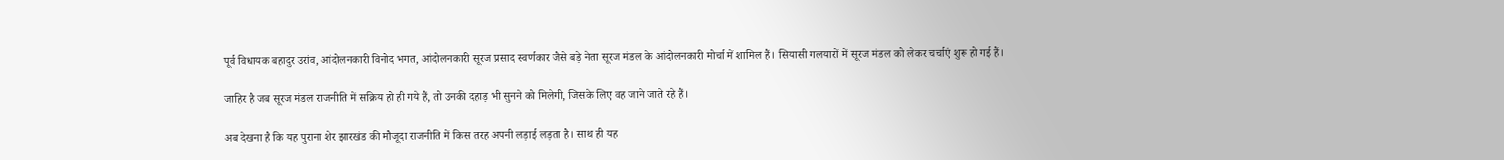पूर्व विधायक बहादुर उरांव, आंदोलनकारी विनोद भगत, आंदोलनकारी सूरज प्रसाद स्वर्णकार जैसे बड़े नेता सूरज मंडल के आंदोलनकारी मोर्चा में शामिल हैं। सियासी गलयारों में सूरज मंडल को लेकर चर्चाएं शुरू हो गई हैं।

जाहिर है जब सूरज मंडल राजनीति में सक्रिय हो ही गये हैं, तो उनकी दहाड़ भी सुनने को मिलेगी, जिसके लिए वह जाने जाते रहे हैं।

अब देखना है कि यह पुराना शेर झारखंड की मौजूदा राजनीति में किस तरह अपनी लड़ाई लड़ता है। साथ ही यह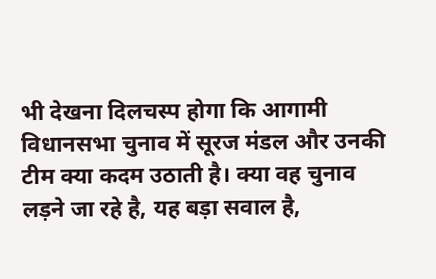भी देखना दिलचस्प होगा कि आगामी विधानसभा चुनाव में सूरज मंडल और उनकी टीम क्या कदम उठाती है। क्या वह चुनाव लड़ने जा रहे है, यह बड़ा सवाल है,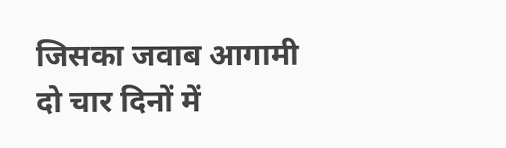जिसका जवाब आगामी दो चार दिनों में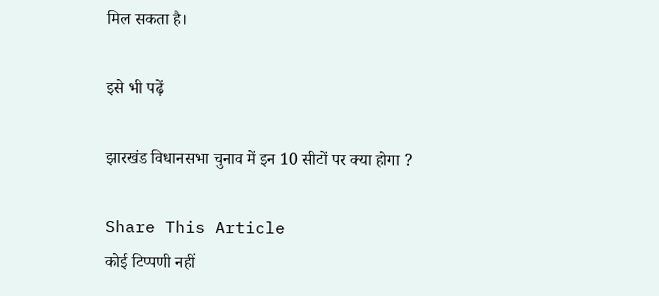मिल सकता है।

इसे भी पढ़ें

झारखंड विधानसभा चुनाव में इन 10 सीटों पर क्या होगा ?

Share This Article
कोई टिप्पणी नहीं